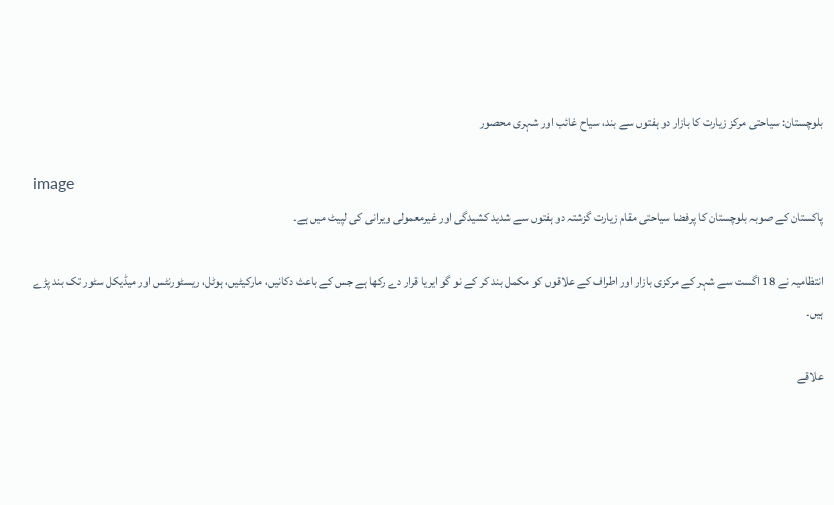بلوچستان: سیاحتی مرکز زیارت کا بازار دو ہفتوں سے بند، سیاح غائب اور شہری محصور

image
پاکستان کے صوبہ بلوچستان کا پرفضا سیاحتی مقام زیارت گزشتہ دو ہفتوں سے شدید کشیدگی اور غیرمعمولی ویرانی کی لپیٹ میں ہے۔

انتظامیہ نے 18 اگست سے شہر کے مرکزی بازار اور اطراف کے علاقوں کو مکمل بند کر کے نو گو ایریا قرار دے رکھا ہے جس کے باعث دکانیں، مارکیٹیں، ہوٹل، ریسٹورنٹس اور میڈیکل سٹور تک بند پڑے ہیں۔

علاقے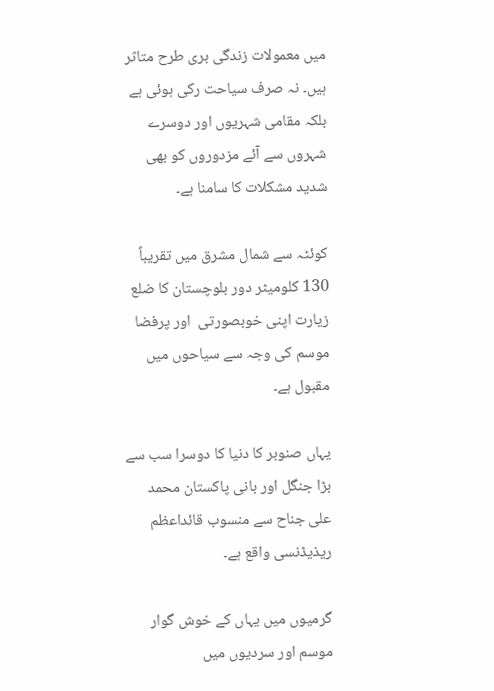میں معمولات زندگی بری طرح متاثر  ہیں۔ نہ صرف سیاحت رکی ہوئی ہے بلکہ مقامی شہریوں اور دوسرے شہروں سے آئے مزدوروں کو بھی شدید مشکلات کا سامنا ہے۔

کوئٹہ سے شمال مشرق میں تقریباً 130 کلومیٹر دور بلوچستان کا ضلع زیارت اپنی خوبصورتی  اور پرفضا موسم کی وجہ سے سیاحوں میں مقبول ہے۔

یہاں صنوبر کا دنیا کا دوسرا سب سے بڑا جنگل اور بانی پاکستان محمد علی جناح سے منسوب قائداعظم ریذیڈنسی واقع ہے۔

گرمیوں میں یہاں کے خوش گوار موسم اور سردیوں میں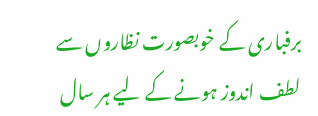برفباری کے خوبصورت نظاروں سے لطف اندوز ہونے کے لیے ہر سال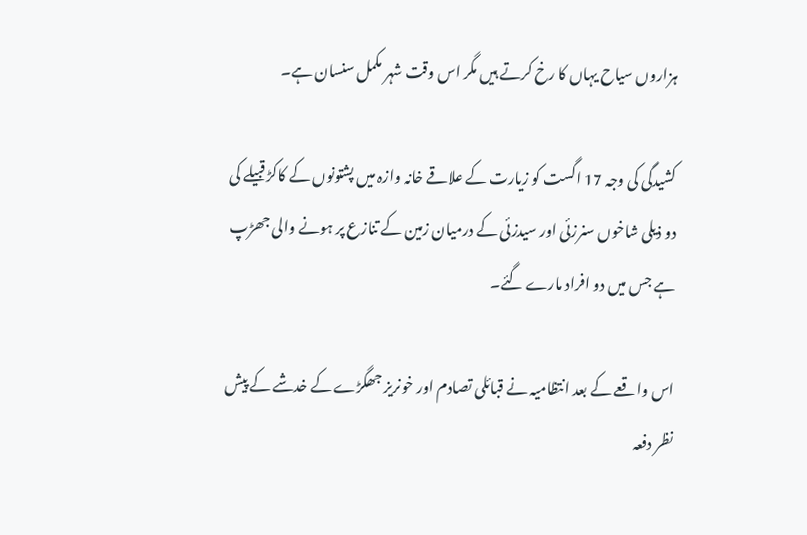ہزاروں سیاح یہاں کا رخ کرتے ہیں مگر اس وقت شہر مکمل سنسان ہے۔

کشیدگی کی وجہ 17 اگست کو زیارت کے علاقے خانہ وازہ میں پشتونوں کے کاکڑ قبیلے کی دو ذیلی شاخوں سنرزئی اور سیدزئی کے درمیان زمین کے تنازع پر ہونے والی جھڑپ ہے جس میں دو افراد مارے گئے۔

اس واقعے کے بعد انتظامیہ نے قبائلی تصادم اور خونریز جھگڑے کے خدشے کے پیش نظر دفعہ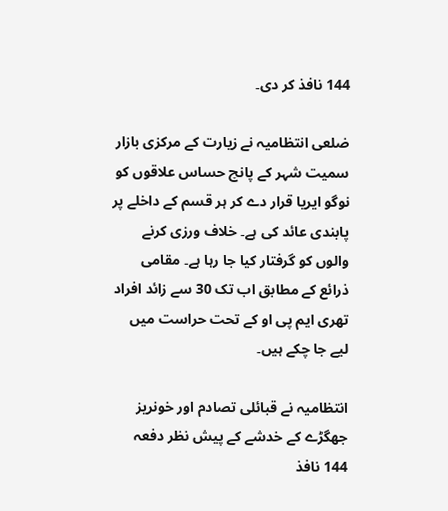144 نافذ کر دی۔

ضلعی انتظامیہ نے زیارت کے مرکزی بازار سمیت شہر کے پانچ حساس علاقوں کو نوگو ایریا قرار دے کر ہر قسم کے داخلے پر پابندی عائد کی ہے۔ خلاف ورزی کرنے والوں کو گرفتار کیا جا رہا ہے۔ مقامی ذرائع کے مطابق اب تک 30 سے زائد افراد تھری ایم پی او کے تحت حراست میں لیے جا چکے ہیں۔

انتظامیہ نے قبائلی تصادم اور خونریز جھگڑے کے خدشے کے پیش نظر دفعہ 144 نافذ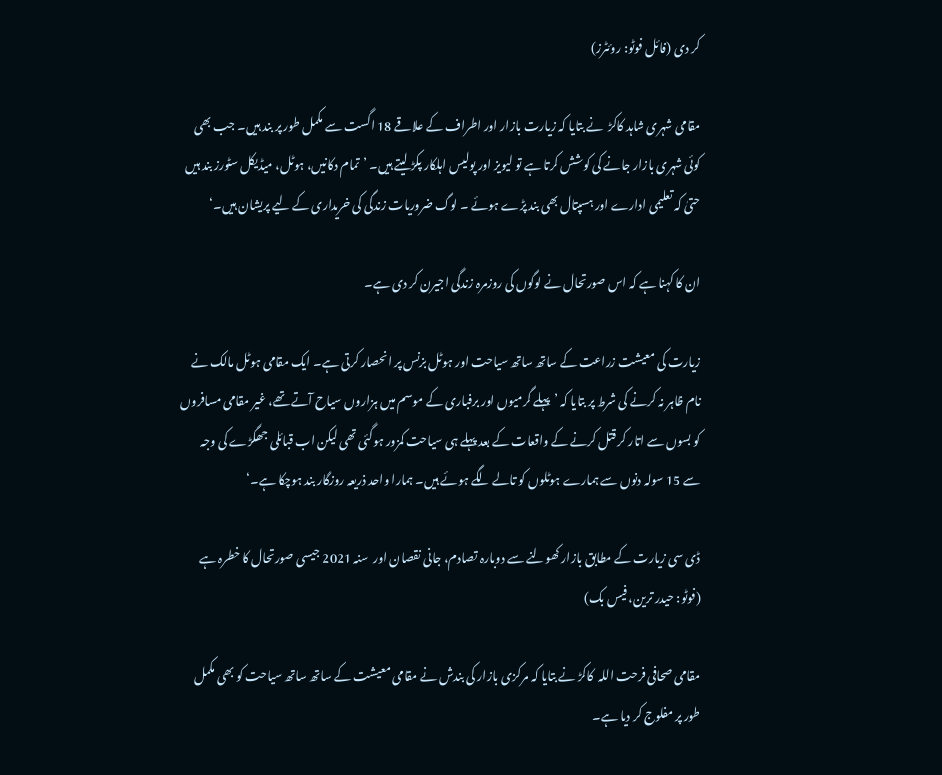کر دی (فائل فوٹو: روئٹرز)

مقامی شہری شاہد کاکڑ  نے بتایا کہ زیارت بازار اور اطراف کے علاقے 18 اگست سے مکمل طور پر بند ہیں۔ جب بھی کوئی شہری بازار جانے کی کوشش کرتا ہے تو لیویز اور پولیس اہلکار پکڑ لیتے ہیں۔ ’تمام دکانیں، ہوٹل، میڈیکل سٹورز بند ہیں  حتیٰ کہ تعلیمی ادارے اور ہسپتال بھی بند پڑے ہوئے ۔ لوگ ضروریات زندگی کی خریداری کے لیے پریشان ہیں۔‘

ان کا کہنا ہے کہ اس صورتحال نے لوگوں کی روزمرہ زندگی اجیرن کر دی ہے۔

زیارت کی معیشت زراعت کے ساتھ ساتھ سیاحت اور ہوٹل بزنس پر انحصار کرتی ہے۔ ایک مقامی ہوٹل مالک نے نام ظاہر نہ کرنے کی شرط پر بتایا کہ ’پہلے گرمیوں اور برفباری کے موسم میں ہزاروں سیاح آتے تھے، غیر مقامی مسافروں کو بسوں سے اتار کر قتل کرنے کے واقعات کے بعد پہلے ہی سیاحت کمزور ہوگئی تھی لیکن اب قبائلی جھگڑے کی وجہ سے 15 سولہ دنوں سے ہمارے ہوٹلوں کو تالے لگے ہوئے ہیں۔ ہمارا واحد ذریعہ روزگار بند ہوچکا ہے۔‘

ڈی سی زیارت کے مطابق بازار کھولنے سے دوبارہ تصادم، جانی نقصان اور  سنہ 2021 جیسی صورتحال کا خطرہ ہے (فوٹو: حیدر ترین، فیس بک)

مقامی صحافی فرحت اللہ  کاکڑ نے بتایا کہ مرکزی بازار کی بندش نے مقامی معیشت کے ساتھ ساتھ سیاحت کو بھی مکمل طور پر مفلوج کر دیا ہے۔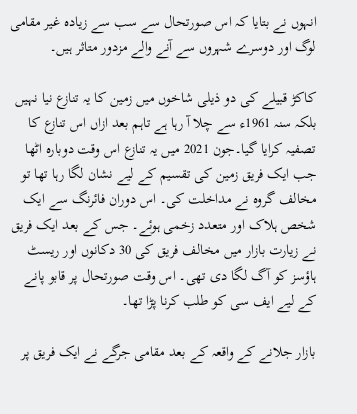انہوں نے بتایا کہ اس صورتحال سے سب سے زیادہ غیر مقامی لوگ اور دوسرے شہروں سے آنے والے مزدور متاثر ہیں۔

کاکڑ قبیلے کی دو ذیلی شاخوں میں زمین کا یہ تنازع نیا نہیں بلکہ سنہ 1961ء سے چلا آ رہا ہے تاہم بعد ازاں اس تنازع کا تصفیہ کرایا گیا۔جون 2021 میں یہ تنازع اس وقت دوبارہ اٹھا جب ایک فریق زمین کی تقسیم کے لیے نشان لگا رہا تھا تو مخالف گروہ نے مداخلت کی۔ اس دوران فائرنگ سے ایک شخص ہلاک اور متعدد زخمی ہوئے۔ جس کے بعد ایک فریق نے زیارت بازار میں مخالف فریق کی 30 دکانوں اور ریسٹ ہاؤسز کو آگ لگا دی تھی۔ اس وقت صورتحال پر قابو پانے کے لیے ایف سی کو طلب کرنا پڑا تھا۔

بازار جلانے کے واقعہ کے بعد مقامی جرگے نے ایک فریق پر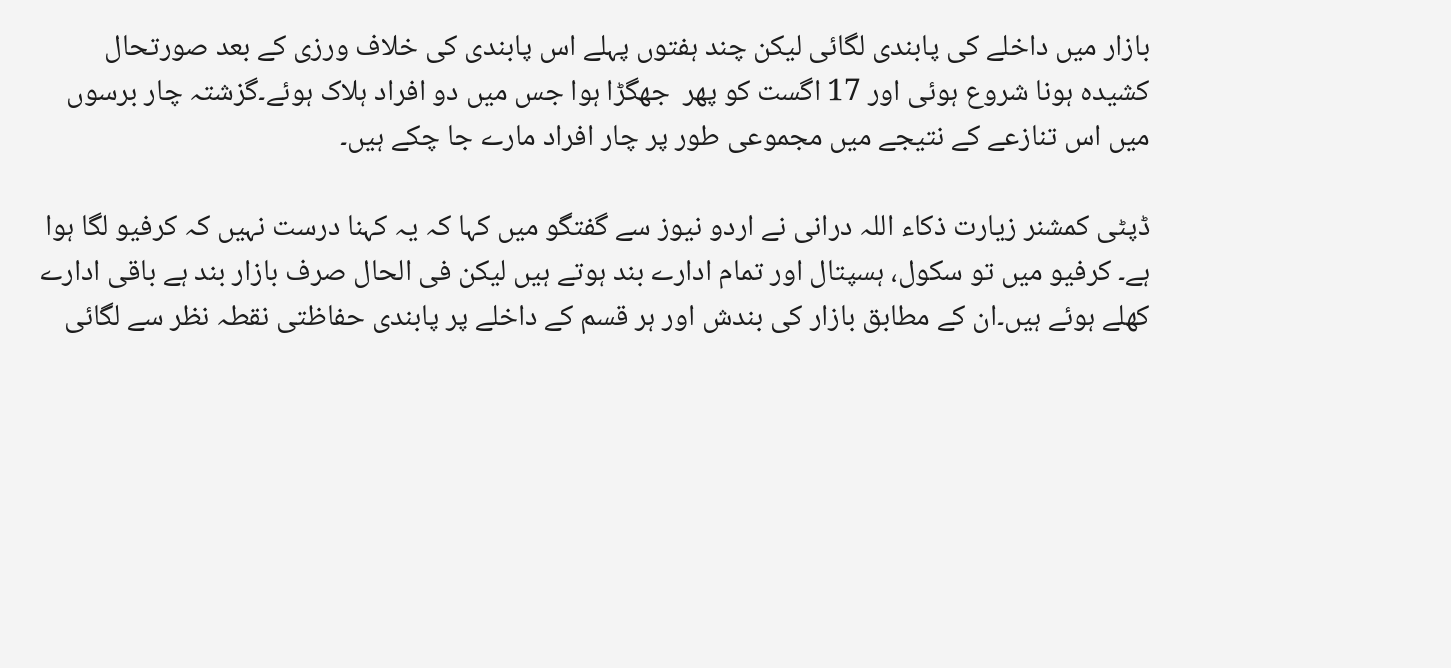بازار میں داخلے کی پابندی لگائی لیکن چند ہفتوں پہلے اس پابندی کی خلاف ورزی کے بعد صورتحال کشیدہ ہونا شروع ہوئی اور 17 اگست کو پھر  جھگڑا ہوا جس میں دو افراد ہلاک ہوئے۔گزشتہ چار برسوں میں اس تنازعے کے نتیجے میں مجموعی طور پر چار افراد مارے جا چکے ہیں۔

ڈپٹی کمشنر زیارت ذکاء اللہ درانی نے اردو نیوز سے گفتگو میں کہا کہ یہ کہنا درست نہیں کہ کرفیو لگا ہوا ہے۔ کرفیو میں تو سکول، ہسپتال اور تمام ادارے بند ہوتے ہیں لیکن فی الحال صرف بازار بند ہے باقی ادارے کھلے ہوئے ہیں۔ان کے مطابق بازار کی بندش اور ہر قسم کے داخلے پر پابندی حفاظتی نقطہ نظر سے لگائی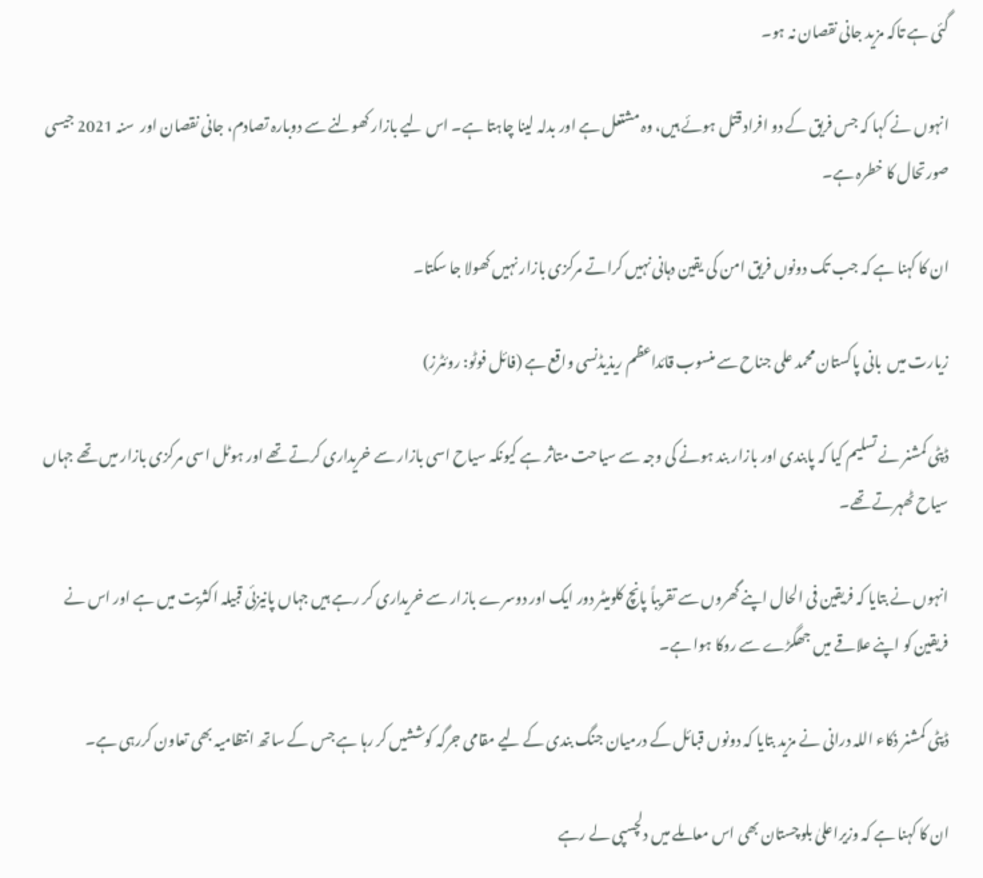گئی ہے تاکہ مزید جانی نقصان نہ ہو۔

انہوں نے کہا کہ جس فریق کے دو افراد قتل ہوئے ہیں، وہ مشتعل ہے اور بدلہ لینا چاہتا ہے۔ اس لیے بازار کھولنے سے دوبارہ تصادم، جانی نقصان اور  سنہ 2021 جیسی صورتحال کا خطرہ ہے۔

ان کا کہنا ہے کہ جب تک دونوں فریق امن کی یقین دہانی نہیں کراتے مرکزی بازار نہیں کھولا جا سکتا۔

زیارت میں  بانی پاکستان محمد علی جناح سے منسوب قائداعظم ریذیڈنسی واقع ہے (فائل فوٹو: روئٹرز)

ڈپٹی کمشنر نے تسلیم کیا کہ پابندی اور بازار بند ہونے کی وجہ سے سیاحت متاثر ہے کیونکہ سیاح اسی بازار سے خریداری کرتے تھے اور ہوٹل اسی مرکزی بازار میں تھے جہاں سیاح ٹھہرتے تھے۔

انہوں نے بتایا کہ فریقین فی الحال اپنے گھروں سے تقریباً پانچ کلومیٹر دور ایک اور دوسرے بازار سے خریداری کر رہے ہیں جہاں پانیزئی قبیلہ اکثریت میں ہے اور اس نے فریقین کو اپنے علاقے میں جھگڑے سے روکا ہوا ہے۔

ڈپٹی کمشنر ذکاء اللہ درانی نے مزید بتایا کہ دونوں قبائل کے درمیان جنگ بندی کے لیے مقامی جرگہ کوششیں کر رہا ہے جس کے ساتھ انتظامیہ بھی تعاون کررہی ہے۔

ان کا کہنا ہے کہ وزیراعلیٰ بلوچستان بھی اس معاملے میں دلچسپی لے رہے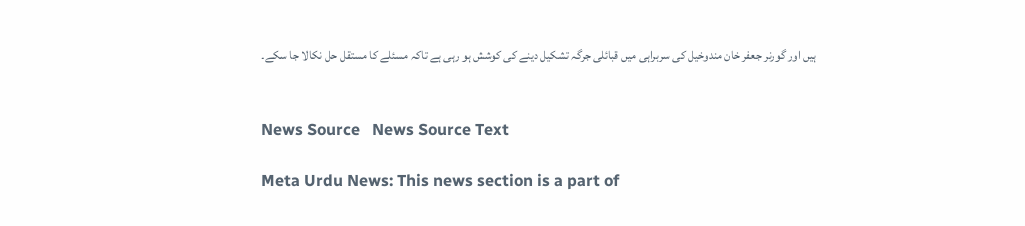ہیں اور گورنر جعفر خان مندوخیل کی سربراہی میں قبائلی جرگہ تشکیل دینے کی کوشش ہو رہی ہے تاکہ مسئلے کا مستقل حل نکالا جا سکے۔


News Source   News Source Text

Meta Urdu News: This news section is a part of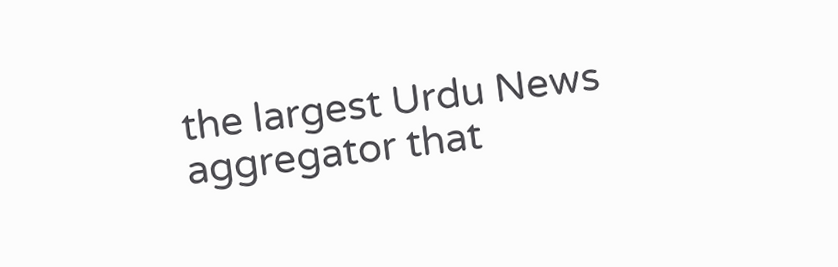the largest Urdu News aggregator that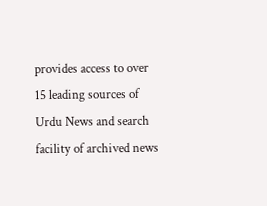provides access to over 15 leading sources of Urdu News and search facility of archived news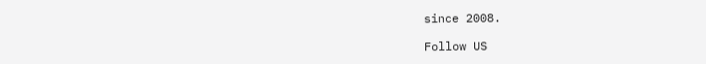since 2008.

Follow US